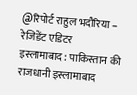@रिपोर्ट राहुल भदौरिया – रेजिडेंट एडिटर
इस्लामाबाद : पाकिस्तान की राजधानी इस्लामाबाद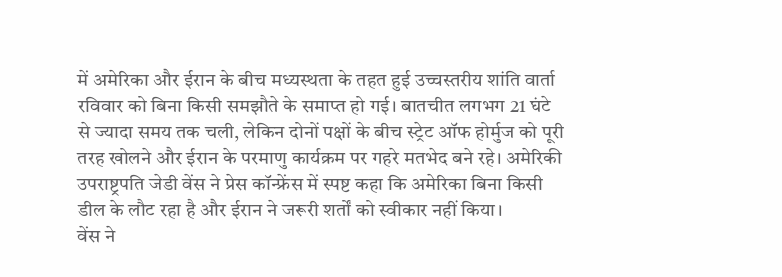में अमेरिका और ईरान के बीच मध्यस्थता के तहत हुई उच्चस्तरीय शांति वार्ता रविवार को बिना किसी समझौते के समाप्त हो गई। बातचीत लगभग 21 घंटे से ज्यादा समय तक चली, लेकिन दोनों पक्षों के बीच स्ट्रेट ऑफ होर्मुज को पूरी तरह खोलने और ईरान के परमाणु कार्यक्रम पर गहरे मतभेद बने रहे। अमेरिकी उपराष्ट्रपति जेडी वेंस ने प्रेस कॉन्फ्रेंस में स्पष्ट कहा कि अमेरिका बिना किसी डील के लौट रहा है और ईरान ने जरूरी शर्तों को स्वीकार नहीं किया।
वेंस ने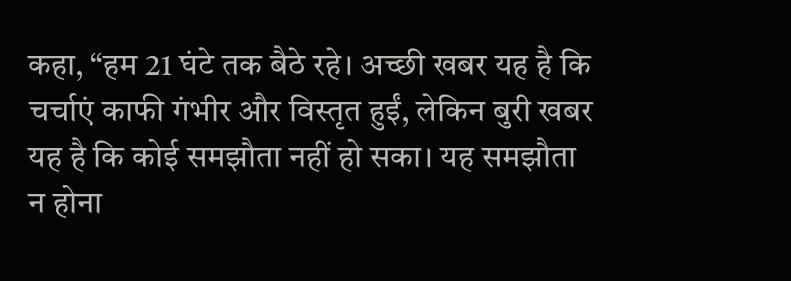कहा, “हम 21 घंटे तक बैठे रहे। अच्छी खबर यह है कि चर्चाएं काफी गंभीर और विस्तृत हुईं, लेकिन बुरी खबर यह है कि कोई समझौता नहीं हो सका। यह समझौता न होना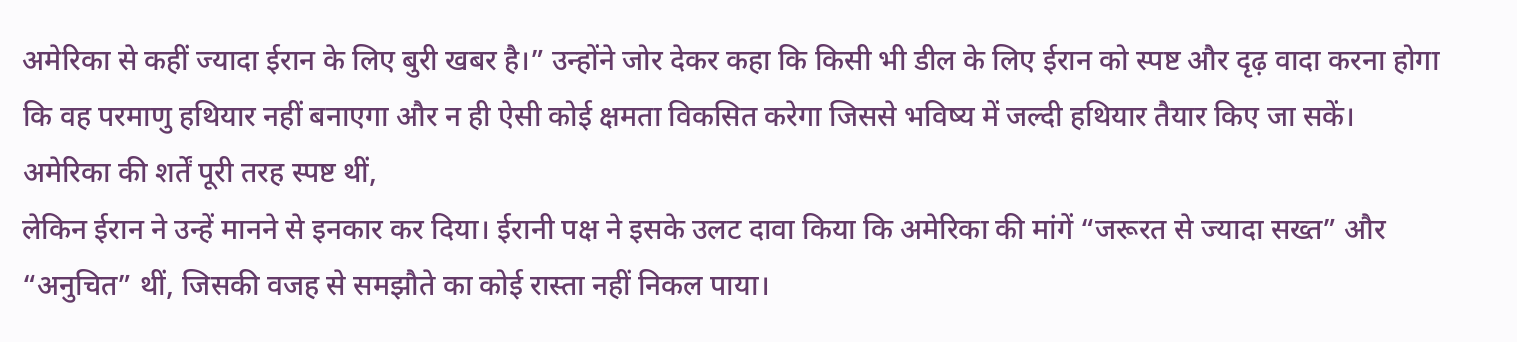अमेरिका से कहीं ज्यादा ईरान के लिए बुरी खबर है।” उन्होंने जोर देकर कहा कि किसी भी डील के लिए ईरान को स्पष्ट और दृढ़ वादा करना होगा कि वह परमाणु हथियार नहीं बनाएगा और न ही ऐसी कोई क्षमता विकसित करेगा जिससे भविष्य में जल्दी हथियार तैयार किए जा सकें। अमेरिका की शर्तें पूरी तरह स्पष्ट थीं,
लेकिन ईरान ने उन्हें मानने से इनकार कर दिया। ईरानी पक्ष ने इसके उलट दावा किया कि अमेरिका की मांगें “जरूरत से ज्यादा सख्त” और “अनुचित” थीं, जिसकी वजह से समझौते का कोई रास्ता नहीं निकल पाया।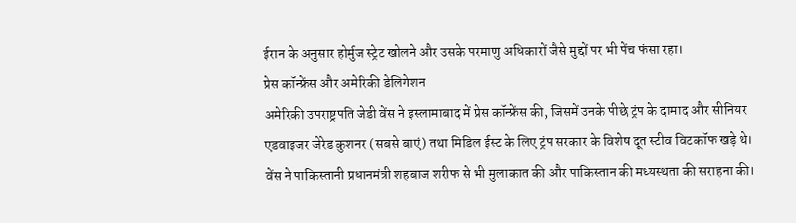ईरान के अनुसार होर्मुज स्ट्रेट खोलने और उसके परमाणु अधिकारों जैसे मुद्दों पर भी पेंच फंसा रहा।
प्रेस कॉन्फ्रेंस और अमेरिकी डेलिगेशन
अमेरिकी उपराष्ट्रपति जेडी वेंस ने इस्लामाबाद में प्रेस कॉन्फ्रेंस की, जिसमें उनके पीछे ट्रंप के दामाद और सीनियर एडवाइजर जेरेड कुशनर (सबसे बाएं) तथा मिडिल ईस्ट के लिए ट्रंप सरकार के विशेष दूत स्टीव विटकॉफ खड़े थे। वेंस ने पाकिस्तानी प्रधानमंत्री शहबाज शरीफ से भी मुलाकात की और पाकिस्तान की मध्यस्थता की सराहना की।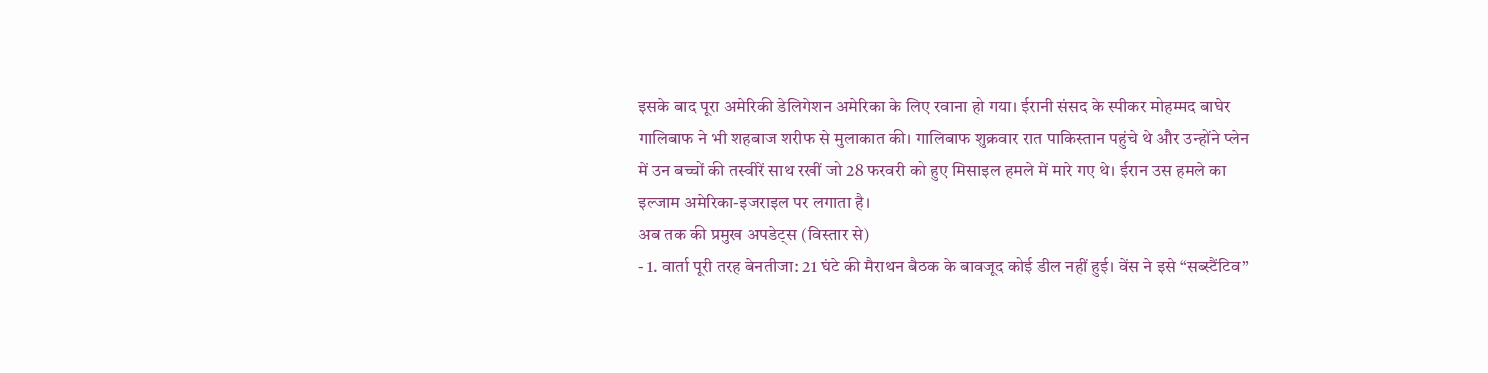इसके बाद पूरा अमेरिकी डेलिगेशन अमेरिका के लिए रवाना हो गया। ईरानी संसद के स्पीकर मोहम्मद बाघेर गालिबाफ ने भी शहबाज शरीफ से मुलाकात की। गालिबाफ शुक्रवार रात पाकिस्तान पहुंचे थे और उन्होंने प्लेन में उन बच्चों की तस्वीरें साथ रखीं जो 28 फरवरी को हुए मिसाइल हमले में मारे गए थे। ईरान उस हमले का इल्जाम अमेरिका-इजराइल पर लगाता है।
अब तक की प्रमुख अपडेट्स (विस्तार से)
- 1. वार्ता पूरी तरह बेनतीजा: 21 घंटे की मैराथन बैठक के बावजूद कोई डील नहीं हुई। वेंस ने इसे “सब्स्टैंटिव”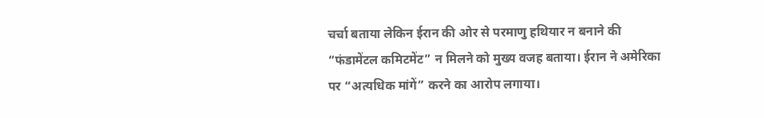चर्चा बताया लेकिन ईरान की ओर से परमाणु हथियार न बनाने की “फंडामेंटल कमिटमेंट” न मिलने को मुख्य वजह बताया। ईरान ने अमेरिका पर “अत्यधिक मांगें” करने का आरोप लगाया।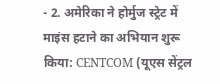- 2. अमेरिका ने होर्मुज स्ट्रेट में माइंस हटाने का अभियान शुरू किया: CENTCOM (यूएस सेंट्रल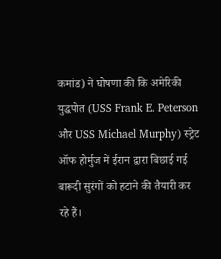कमांड) ने घोषणा की कि अमेरिकी युद्धपोत (USS Frank E. Peterson और USS Michael Murphy) स्ट्रेट ऑफ होर्मुज में ईरान द्वारा बिछाई गई बारूदी सुरंगों को हटाने की तैयारी कर रहे हैं।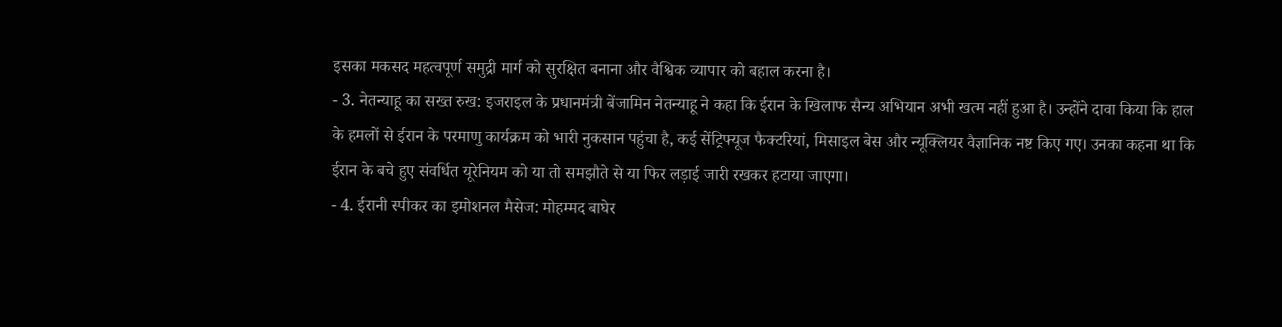इसका मकसद महत्वपूर्ण समुद्री मार्ग को सुरक्षित बनाना और वैश्विक व्यापार को बहाल करना है।
- 3. नेतन्याहू का सख्त रुख: इजराइल के प्रधानमंत्री बेंजामिन नेतन्याहू ने कहा कि ईरान के खिलाफ सैन्य अभियान अभी खत्म नहीं हुआ है। उन्होंने दावा किया कि हाल के हमलों से ईरान के परमाणु कार्यक्रम को भारी नुकसान पहुंचा है, कई सेंट्रिफ्यूज फैक्टरियां, मिसाइल बेस और न्यूक्लियर वैज्ञानिक नष्ट किए गए। उनका कहना था कि ईरान के बचे हुए संवर्धित यूरेनियम को या तो समझौते से या फिर लड़ाई जारी रखकर हटाया जाएगा।
- 4. ईरानी स्पीकर का इमोशनल मैसेज: मोहम्मद बाघेर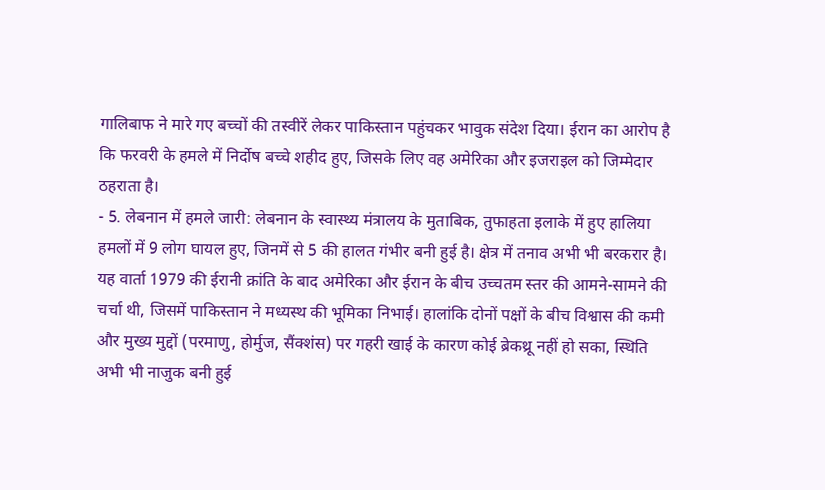गालिबाफ ने मारे गए बच्चों की तस्वीरें लेकर पाकिस्तान पहुंचकर भावुक संदेश दिया। ईरान का आरोप है कि फरवरी के हमले में निर्दोष बच्चे शहीद हुए, जिसके लिए वह अमेरिका और इजराइल को जिम्मेदार ठहराता है।
- 5. लेबनान में हमले जारी: लेबनान के स्वास्थ्य मंत्रालय के मुताबिक, तुफाहता इलाके में हुए हालिया हमलों में 9 लोग घायल हुए, जिनमें से 5 की हालत गंभीर बनी हुई है। क्षेत्र में तनाव अभी भी बरकरार है।
यह वार्ता 1979 की ईरानी क्रांति के बाद अमेरिका और ईरान के बीच उच्चतम स्तर की आमने-सामने की चर्चा थी, जिसमें पाकिस्तान ने मध्यस्थ की भूमिका निभाई। हालांकि दोनों पक्षों के बीच विश्वास की कमी और मुख्य मुद्दों (परमाणु, होर्मुज, सैंक्शंस) पर गहरी खाई के कारण कोई ब्रेकथ्रू नहीं हो सका, स्थिति अभी भी नाजुक बनी हुई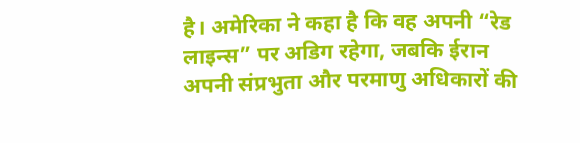है। अमेरिका ने कहा है कि वह अपनी “रेड लाइन्स” पर अडिग रहेगा, जबकि ईरान अपनी संप्रभुता और परमाणु अधिकारों की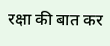रक्षा की बात कर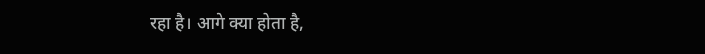रहा है। आगे क्या होता है,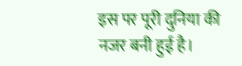इस पर पूरी दुनिया की नजर बनी हुई है।